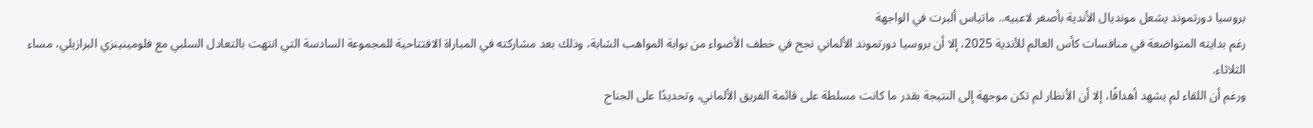بروسيا دورتموند يشعل مونديال الأندية بأصغر لاعبيه.. ماتياس ألبرت في الواجهة
رغم بدايته المتواضعة في منافسات كأس العالم للأندية 2025، إلا أن بروسيا دورتموند الألماني نجح في خطف الأضواء من بوابة المواهب الشابة، وذلك بعد مشاركته في المباراة الافتتاحية للمجموعة السادسة التي انتهت بالتعادل السلبي مع فلومينينزي البرازيلي، مساء الثلاثاء.
ورغم أن اللقاء لم يشهد أهدافًا، إلا أن الأنظار لم تكن موجهة إلى النتيجة بقدر ما كانت مسلطة على قائمة الفريق الألماني، وتحديدًا على الجناح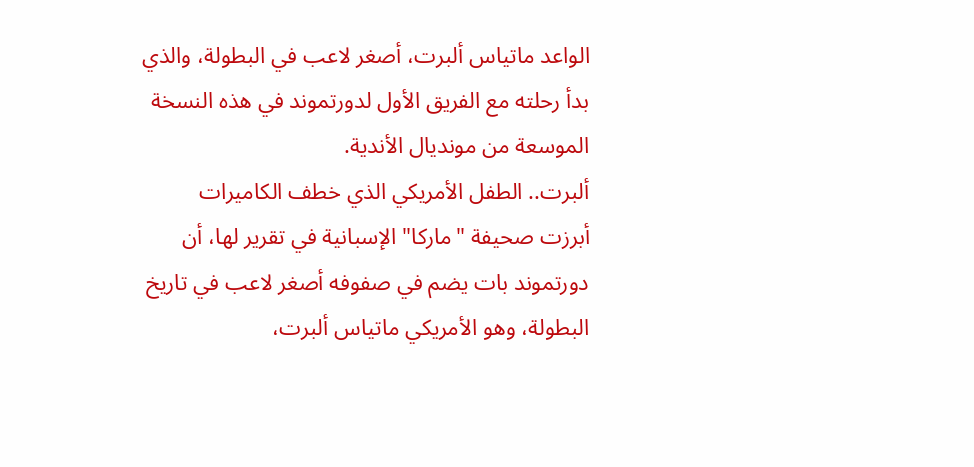الواعد ماتياس ألبرت، أصغر لاعب في البطولة، والذي بدأ رحلته مع الفريق الأول لدورتموند في هذه النسخة الموسعة من مونديال الأندية.
ألبرت.. الطفل الأمريكي الذي خطف الكاميرات
أبرزت صحيفة "ماركا" الإسبانية في تقرير لها، أن دورتموند بات يضم في صفوفه أصغر لاعب في تاريخ البطولة، وهو الأمريكي ماتياس ألبرت،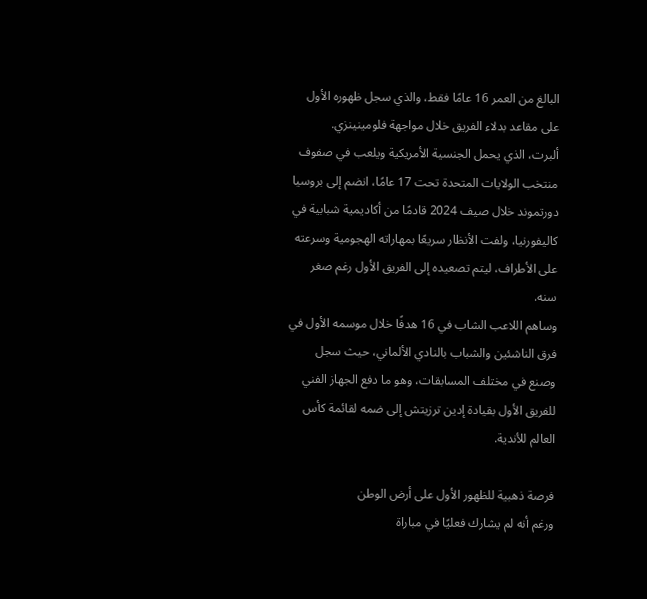البالغ من العمر 16 عامًا فقط، والذي سجل ظهوره الأول على مقاعد بدلاء الفريق خلال مواجهة فلومينينزي.
ألبرت، الذي يحمل الجنسية الأمريكية ويلعب في صفوف منتخب الولايات المتحدة تحت 17 عامًا، انضم إلى بروسيا دورتموند خلال صيف 2024 قادمًا من أكاديمية شبابية في كاليفورنيا، ولفت الأنظار سريعًا بمهاراته الهجومية وسرعته على الأطراف، ليتم تصعيده إلى الفريق الأول رغم صغر سنه.
وساهم اللاعب الشاب في 16 هدفًا خلال موسمه الأول في فرق الناشئين والشباب بالنادي الألماني، حيث سجل وصنع في مختلف المسابقات، وهو ما دفع الجهاز الفني للفريق الأول بقيادة إدين ترزيتش إلى ضمه لقائمة كأس العالم للأندية.

فرصة ذهبية للظهور الأول على أرض الوطن
ورغم أنه لم يشارك فعليًا في مباراة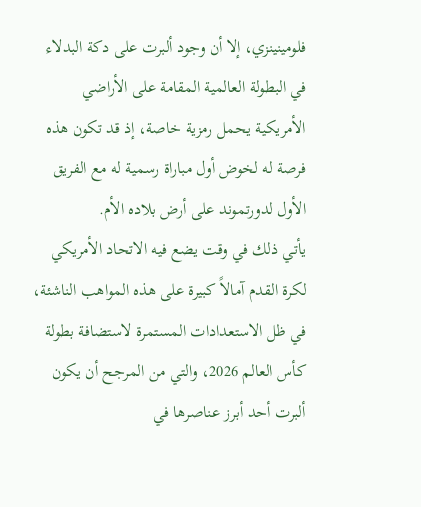فلومينينزي، إلا أن وجود ألبرت على دكة البدلاء في البطولة العالمية المقامة على الأراضي الأمريكية يحمل رمزية خاصة، إذ قد تكون هذه فرصة له لخوض أول مباراة رسمية له مع الفريق الأول لدورتموند على أرض بلاده الأم.
يأتي ذلك في وقت يضع فيه الاتحاد الأمريكي لكرة القدم آمالاً كبيرة على هذه المواهب الناشئة، في ظل الاستعدادات المستمرة لاستضافة بطولة كأس العالم 2026، والتي من المرجح أن يكون ألبرت أحد أبرز عناصرها في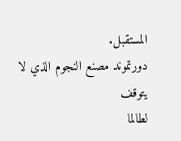المستقبل.
دورتموند مصنع النجوم الذي لا يتوقف
لطالما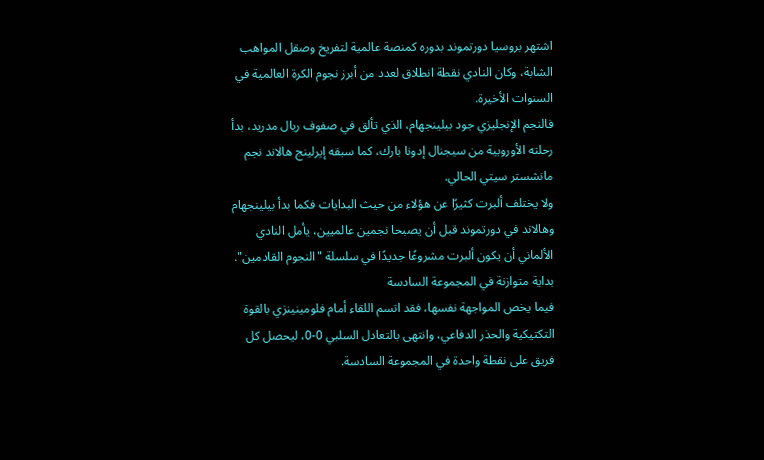اشتهر بروسيا دورتموند بدوره كمنصة عالمية لتفريخ وصقل المواهب الشابة، وكان النادي نقطة انطلاق لعدد من أبرز نجوم الكرة العالمية في السنوات الأخيرة.
فالنجم الإنجليزي جود بيلينجهام، الذي تألق في صفوف ريال مدريد، بدأ رحلته الأوروبية من سيجنال إدونا بارك، كما سبقه إيرلينج هالاند نجم مانشستر سيتي الحالي.
ولا يختلف ألبرت كثيرًا عن هؤلاء من حيث البدايات فكما بدأ بيلينجهام وهالاند في دورتموند قبل أن يصبحا نجمين عالميين، يأمل النادي الألماني أن يكون ألبرت مشروعًا جديدًا في سلسلة "النجوم القادمين".
بداية متوازنة في المجموعة السادسة
فيما يخص المواجهة نفسها، فقد اتسم اللقاء أمام فلومينينزي بالقوة التكتيكية والحذر الدفاعي، وانتهى بالتعادل السلبي 0-0، ليحصل كل فريق على نقطة واحدة في المجموعة السادسة.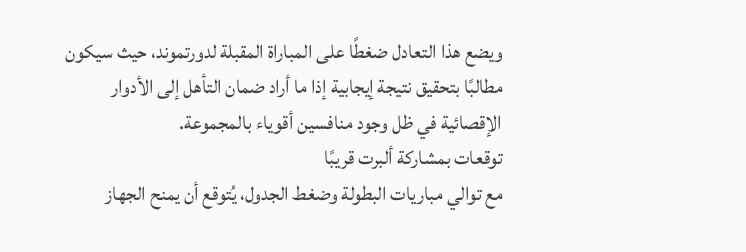ويضع هذا التعادل ضغطًا على المباراة المقبلة لدورتموند، حيث سيكون مطالبًا بتحقيق نتيجة إيجابية إذا ما أراد ضمان التأهل إلى الأدوار الإقصائية في ظل وجود منافسين أقوياء بالمجموعة.
توقعات بمشاركة ألبرت قريبًا
مع توالي مباريات البطولة وضغط الجدول، يُتوقع أن يمنح الجهاز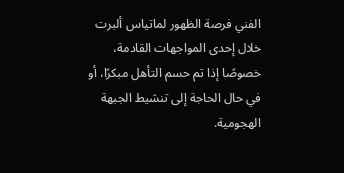الفني فرصة الظهور لماتياس ألبرت خلال إحدى المواجهات القادمة، خصوصًا إذا تم حسم التأهل مبكرًا، أو في حال الحاجة إلى تنشيط الجبهة الهجومية.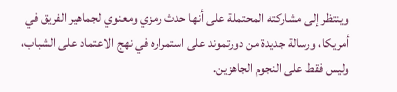وينتظر إلى مشاركته المحتملة على أنها حدث رمزي ومعنوي لجماهير الفريق في أمريكا، ورسالة جديدة من دورتموند على استمراره في نهج الاعتماد على الشباب، وليس فقط على النجوم الجاهزين.